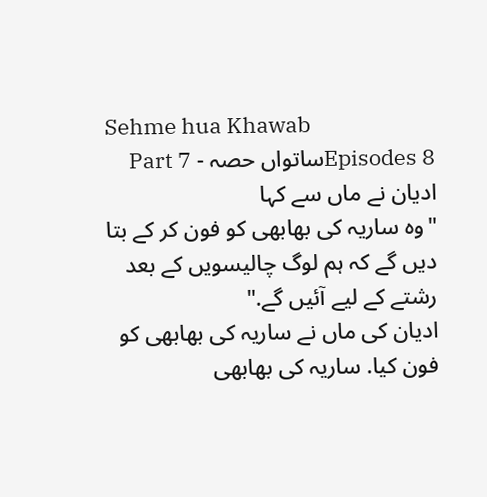Sehme hua Khawab
8 Episodesساتواں حصہ - Part 7
ادیان نے ماں سے کہا
"وہ ساریہ کی بھابھی کو فون کر کے بتا دیں گے کہ ہم لوگ چالیسویں کے بعد رشتے کے لیے آئیں گے."
ادیان کی ماں نے ساریہ کی بھابھی کو فون کیا. ساریہ کی بھابھی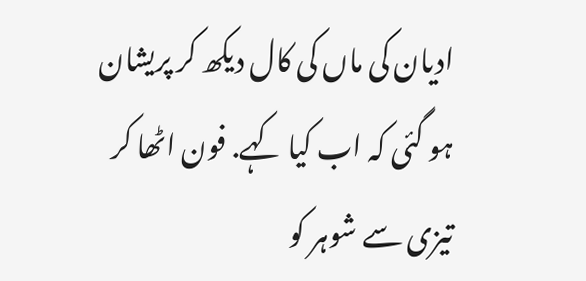ادیان کی ماں کی کال دیکھ کر پریشان ہو گئی کہ اب کیا کہے. فون اٹھا کر تیزی سے شوہر کو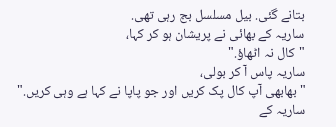بتانے گئی. بیل مسلسل بج رہی تھی.
ساریہ کے بھائی نے پریشان ہو کر کہا،
"کال نہ اٹھاؤ."
ساریہ پاس آ کر بولی،
"بھابھی آپ کال پک کریں اور جو پاپا نے کہا ہے وہی کریں."
ساریہ کے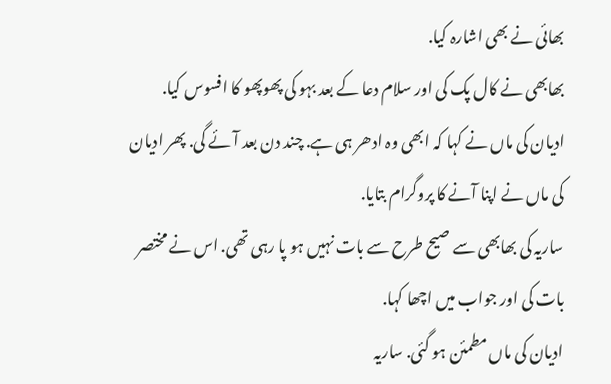بھائی نے بھی اشارہ کیا.
بھابھی نے کال پک کی اور سلام دعا کے بعد بہو کی پھوپھو کا افسوس کیا.
ادیان کی ماں نے کہا کہ ابھی وہ ادھر ہی ہے. چند دن بعد آئے گی. پھر ادیان کی ماں نے اپنا آنے کا پروگرام بتایا.
ساریہ کی بھابھی سے صیح طرح سے بات نہیں ہو پا رہی تھی. اس نے مختصر بات کی اور جواب میں اچھا کہا.
ادیان کی ماں مطمئن ہو گئی. ساریہ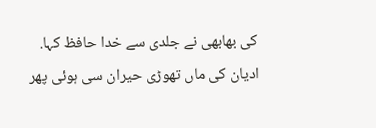کی بھابھی نے جلدی سے خدا حافظ کہا.
ادیان کی ماں تھوڑی حیران سی ہوئی پھر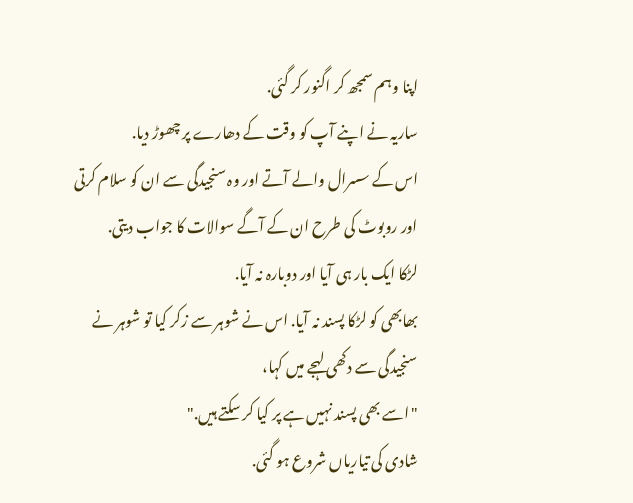اپنا وہم سمجھ کر اگنور کر گئی.
ساریہ نے اپنے آپ کو وقت کے دھارے پر چھوڑ دیا.
اس کے سسرال والے آتے اور وہ سنجیدگی سے ان کو سلام کرتی اور روبوٹ کی طرح ان کے آگے سوالات کا جواب دیتی.
لڑکا ایک بار ہی آیا اور دوبارہ نہ آیا.
بھابھی کو لڑکا پسند نہ آیا. اس نے شوہر سے زکر کیا تو شوہر نے سنجیدگی سے دکھی لہجے میں کہا،
"اسے بھی پسند نہیں ہے پر کیا کر سکتے ہیں."
شادی کی تیاریاں شروع ہو گئی.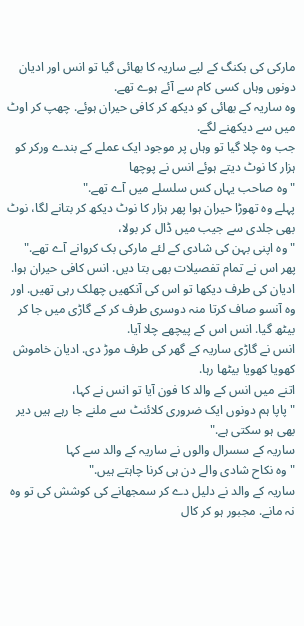مارکی کی بکنگ کے لیے ساریہ کا بھائی گیا تو انس اور ادیان دونوں وہاں کسی کام سے آئے ہوے تھے.
وہ ساریہ کے بھائی کو دیکھ کر کافی حیران ہوئے. چھپ کر اوٹ میں سے دیکھنے لگے.
جب وہ چلا گیا تو وہاں پر موجود ایک عملے کے بندے ورکر کو ہزار کا نوٹ دیتے ہوئے انس نے پوچھا
"وہ صاحب یہاں کس سلسلے میں آے تھے."
پہلے وہ تھوڑا حیران ہوا پھر ہزار کا نوٹ دیکھ کر بتانے لگا، نوٹ بھی جلدی سے جیب میں ڈال کر بولا،
"وہ اپنی بہن کی شادی کے لئے مارکی بک کروانے آے تھے."
پھر اس نے تمام تفصیلات بھی بتا دیں. انس کافی حیران ہوا.
ادیان کی طرف دیکھا تو اس کی آنکھیں چھلک رہی تھیں. اور وہ آنسو صاف کرتا منہ دوسری طرف کر کے گاڑی میں جا کر بیٹھ گیا. انس اس کے پیچھے چلا آیا.
انس نے گاڑی ساریہ کے گھر کی طرف موڑ دی. ادیان خاموش کھویا کھویا بیٹھا رہا.
اتنے میں انس کے والد کا فون آیا تو انس نے کہا،
"پاپا ہم دونوں ایک ضروری کلائنٹ سے ملنے جا رہے ہیں دیر بھی ہو سکتی ہے."
ساریہ کے سسرال والوں نے ساریہ کے والد سے کہا
"وہ نکاح شادی والے دن ہی کرنا چاہتے ہیں."
ساریہ کے والد نے دلیل دے کر سمجھانے کی کوشش کی تو وہ نہ مانے. مجبور ہو کر کال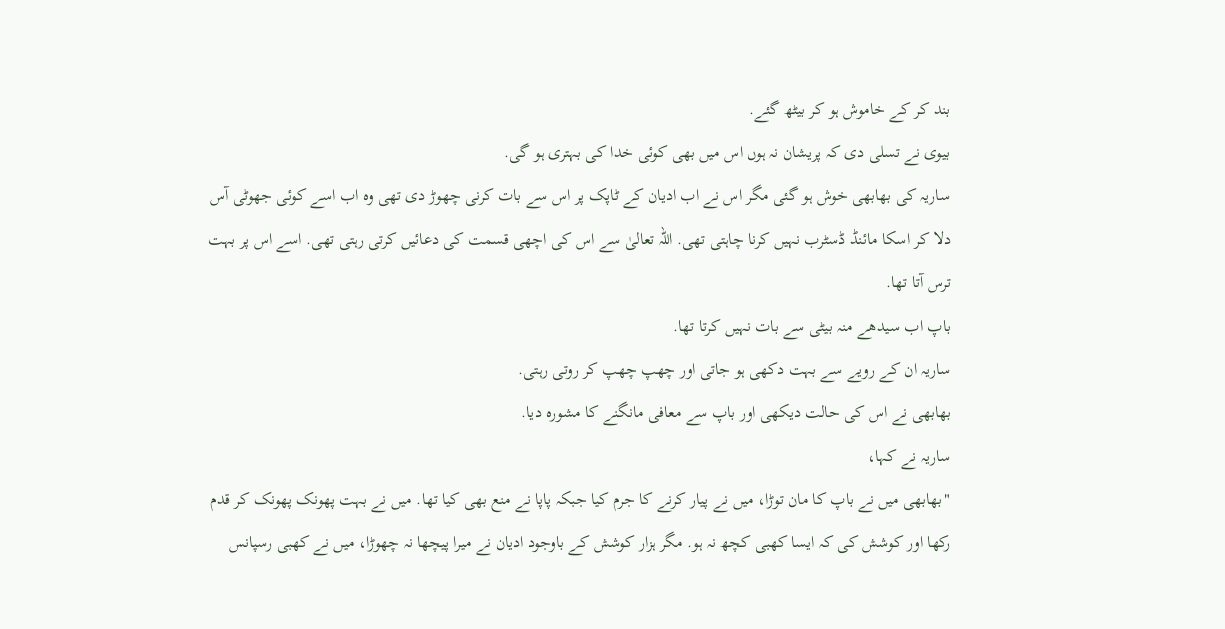بند کر کے خاموش ہو کر بیٹھ گئے.
بیوی نے تسلی دی کہ پریشان نہ ہوں اس میں بھی کوئی خدا کی بہتری ہو گی.
ساریہ کی بھابھی خوش ہو گئی مگر اس نے اب ادیان کے ٹاپک پر اس سے بات کرنی چھوڑ دی تھی وہ اب اسے کوئی جھوٹی آس دلا کر اسکا مائنڈ ڈسٹرب نہیں کرنا چاہتی تھی. اللہ تعالیٰ سے اس کی اچھی قسمت کی دعائیں کرتی رہتی تھی. اسے اس پر بہت ترس آتا تھا.
باپ اب سیدھے منہ بیٹی سے بات نہیں کرتا تھا.
ساریہ ان کے رویے سے بہت دکھی ہو جاتی اور چھپ چھپ کر روتی رہتی.
بھابھی نے اس کی حالت دیکھی اور باپ سے معافی مانگنے کا مشورہ دیا.
ساریہ نے کہا،
"بھابھی میں نے باپ کا مان توڑا، میں نے پیار کرنے کا جرم کیا جبکہ پاپا نے منع بھی کیا تھا. میں نے بہت پھونک پھونک کر قدم رکھا اور کوشش کی کہ ایسا کھبی کچھ نہ ہو. مگر ہزار کوشش کے باوجود ادیان نے میرا پیچھا نہ چھوڑا، میں نے کھبی رسپانس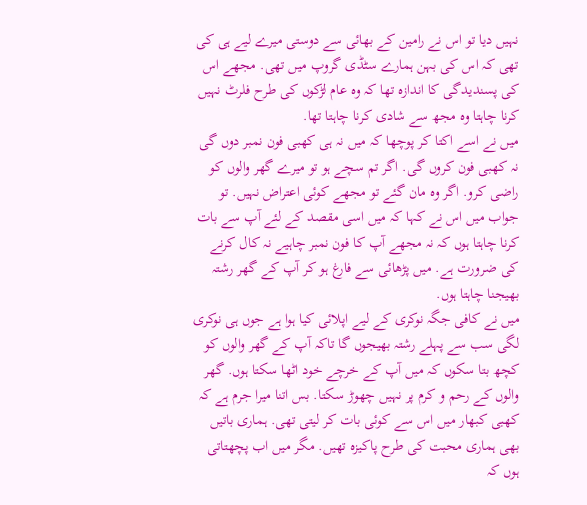نہیں دیا تو اس نے رامین کے بھائی سے دوستی میرے لیے ہی کی تھی کہ اس کی بہن ہمارے سٹڈی گروپ میں تھی. مجھے اس کی پسندیدگی کا اندازہ تھا کہ وہ عام لڑکوں کی طرح فلرٹ نہیں کرنا چاہتا وہ مجھ سے شادی کرنا چاہتا تھا.
میں نے اسے اکتا کر پوچھا کہ میں نہ ہی کھبی فون نمبر دوں گی نہ کھبی فون کروں گی. اگر تم سچے ہو تو میرے گھر والوں کو راضی کرو. اگر وہ مان گئے تو مجھے کوئی اعتراض نہیں. تو جواب میں اس نے کہا کہ میں اسی مقصد کے لئے آپ سے بات کرنا چاہتا ہوں کہ نہ مجھے آپ کا فون نمبر چاہیے نہ کال کرنے کی ضرورت ہے. میں پڑھائی سے فارغ ہو کر آپ کے گھر رشتہ بھیجنا چاہتا ہوں.
میں نے کافی جگہ نوکری کے لیے اپلائی کیا ہوا ہے جوں ہی نوکری لگی سب سے پہلے رشتہ بھیجوں گا تاکہ آپ کے گھر والوں کو کچھ بتا سکوں کہ میں آپ کے خرچے خود اٹھا سکتا ہوں. گھر والوں کے رحم و کرم پر نہیں چھوڑ سکتا. بس اتنا میرا جرم ہے کہ کھبی کبھار میں اس سے کوئی بات کر لیتی تھی. ہماری باتیں بھی ہماری محبت کی طرح پاکیزہ تھیں. مگر میں اب پچھتاتی ہوں کہ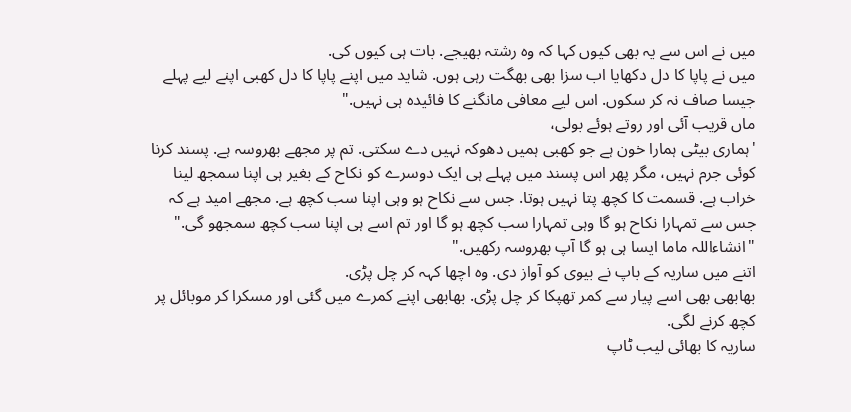میں نے اس سے یہ بھی کیوں کہا کہ وہ رشتہ بھیجے. بات ہی کیوں کی.
میں نے پاپا کا دل دکھایا اب سزا بھی بھگت رہی ہوں. شاید میں اپنے پاپا کا دل کھبی اپنے لیے پہلے جیسا صاف نہ کر سکوں. اس لیے معافی مانگنے کا فائیدہ ہی نہیں."
ماں قریب آئی اور روتے ہوئے بولی،
'ہماری بیٹی ہمارا خون ہے جو کھبی ہمیں دھوکہ نہیں دے سکتی. تم پر مجھے بھروسہ ہے. پسند کرنا کوئی جرم نہیں، مگر پھر اس پسند میں پہلے ہی ایک دوسرے کو نکاح کے بغیر ہی اپنا سمجھ لینا خراب ہے. قسمت کا کچھ پتا نہیں ہوتا. جس سے نکاح ہو وہی اپنا سب کچھ ہے. مجھے امید ہے کہ جس سے تمہارا نکاح ہو گا وہی تمہارا سب کچھ ہو گا اور تم اسے ہی اپنا سب کچھ سمجھو گی."
"انشاءاللہ ماما ایسا ہی ہو گا آپ بھروسہ رکھیں."
اتنے میں ساریہ کے باپ نے بیوی کو آواز دی. وہ اچھا کہہ کر چل پڑی.
بھابھی بھی اسے پیار سے کمر تھپکا کر چل پڑی. بھابھی اپنے کمرے میں گئی اور مسکرا کر موبائل پر کچھ کرنے لگی.
ساریہ کا بھائی لیب ٹاپ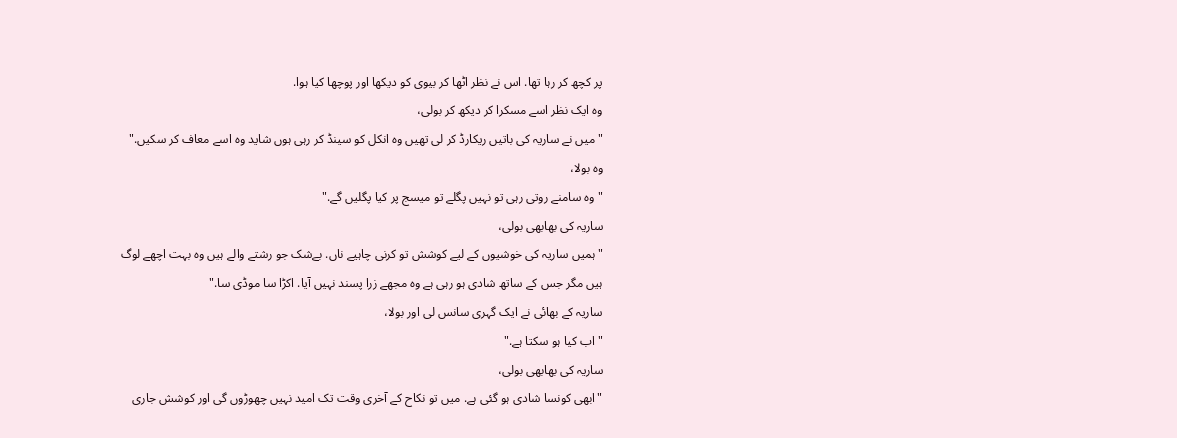پر کچھ کر رہا تھا. اس نے نظر اٹھا کر بیوی کو دیکھا اور پوچھا کیا ہوا.
وہ ایک نظر اسے مسکرا کر دیکھ کر بولی،
"میں نے ساریہ کی باتیں ریکارڈ کر لی تھیں وہ انکل کو سینڈ کر رہی ہوں شاید وہ اسے معاف کر سکیں."
وہ بولا،
"وہ سامنے روتی رہی تو نہیں پگلے تو میسج پر کیا پگلیں گے."
ساریہ کی بھابھی بولی،
"ہمیں ساریہ کی خوشیوں کے لیے کوشش تو کرنی چاہیے ناں. بےشک جو رشتے والے ہیں وہ بہت اچھے لوگ ہیں مگر جس کے ساتھ شادی ہو رہی ہے وہ مجھے زرا پسند نہیں آیا. اکڑا سا موڈی سا."
ساریہ کے بھائی نے ایک گہری سانس لی اور بولا،
"اب کیا ہو سکتا ہے."
ساریہ کی بھابھی بولی،
"ابھی کونسا شادی ہو گئی ہے. میں تو نکاح کے آخری وقت تک امید نہیں چھوڑوں گی اور کوشش جاری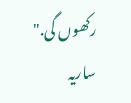رکھوں گی."
ساریہ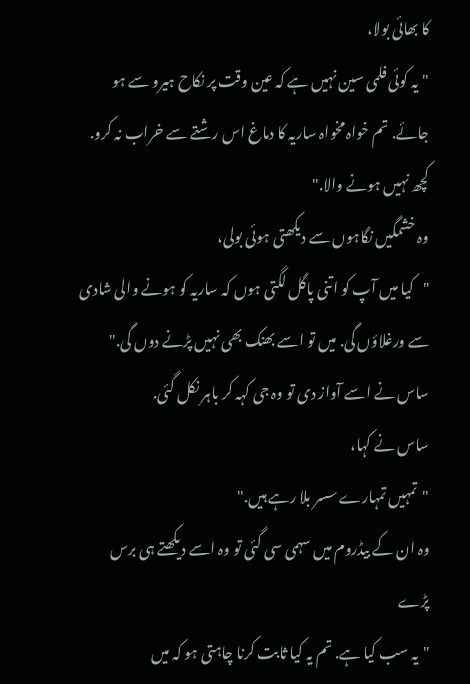کا بھائی بولا،
"یہ کوئی فلمی سین نہیں ہے کہ عین وقت پر نکاح ہیرو سے ہو جائے. تم خواہ مخواہ ساریہ کا دماغ اس رشتے سے خراب نہ کرو. کچھ نہیں ہونے والا."
وہ خشمگیں نگاہوں سے دیکھتی ہوئی بولی،
"کیا میں آپ کو اتنی پاگل لگتی ہوں کہ ساریہ کو ہونے والی شادی سے ورغلاؤں گی. میں تو اسے بھنک بھی نہیں پڑنے دوں گی."
ساس نے اسے آواز دی تو وہ جی کہہ کر باہر نکل گئی.
ساس نے کہا،
"تمہیں تمہارے سسر بلا رہے ہیں."
وہ ان کے بیڈروم میں سہمی سی گئی تو وہ اسے دیکھتے ہی برس پڑے
"یہ سب کیا ہے. تم یہ کیا ثابت کرنا چاہتی ہو کہ میں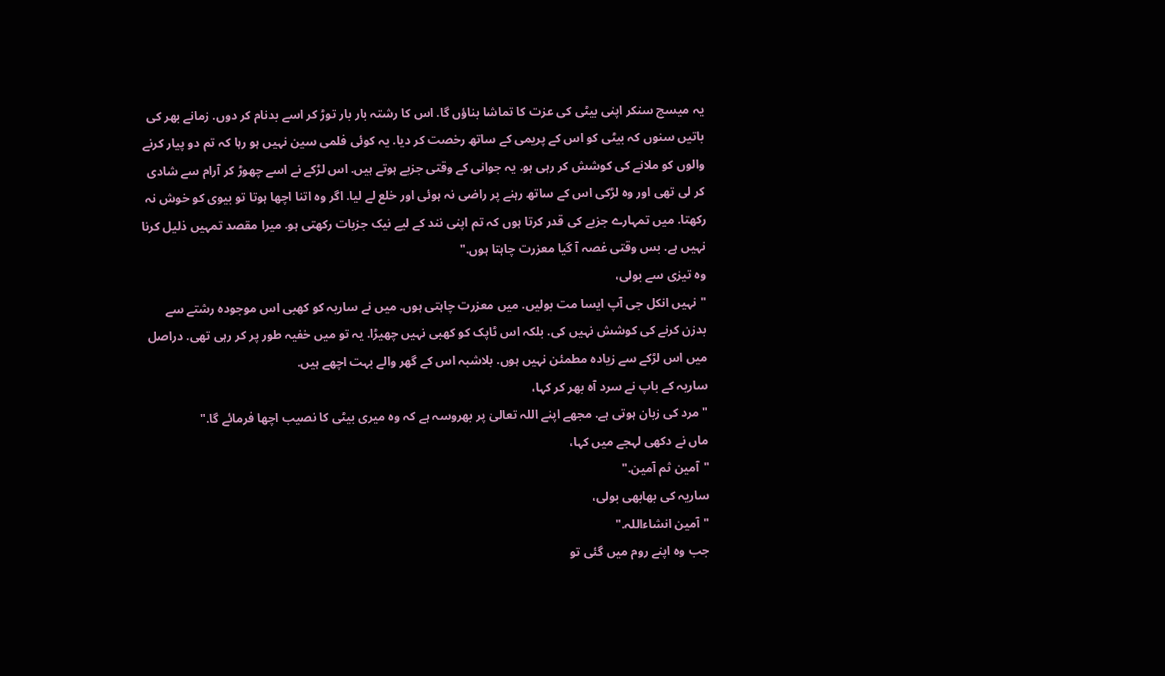یہ میسج سنکر اپنی بیٹی کی عزت کا تماشا بناؤں گا. اس کا رشتہ بار بار توڑ کر اسے بدنام کر دوں. زمانے بھر کی باتیں سنوں کہ بیٹی کو اس کے پریمی کے ساتھ رخصت کر دیا. یہ کوئی فلمی سین نہیں ہو رہا کہ تم دو پیار کرنے والوں کو ملانے کی کوشش کر رہی ہو. یہ جوانی کے وقتی جزبے ہوتے ہیں. اس لڑکے نے اسے چھوڑ کر آرام سے شادی کر لی تھی اور وہ لڑکی اس کے ساتھ رہنے پر راضی نہ ہوئی اور خلع لے لیا. اگر وہ اتنا اچھا ہوتا تو بیوی کو خوش نہ رکھتا. میں تمہارے جزبے کی قدر کرتا ہوں کہ تم اپنی نند کے لیے نیک جزبات رکھتی ہو. میرا مقصد تمہیں ذلیل کرنا نہیں ہے. بس وقتی غصہ آ گیا معزرت چاہتا ہوں."
وہ تیزی سے بولی،
"نہیں انکل جی آپ ایسا مت بولیں. میں معزرت چاہتی ہوں. میں نے ساریہ کو کھبی اس موجودہ رشتے سے بدزن کرنے کی کوشش نہیں کی. بلکہ اس ٹاپک کو کھبی نہیں چھیڑا. یہ تو میں خفیہ طور پر کر رہی تھی. دراصل میں اس لڑکے سے زیادہ مطمئن نہیں ہوں. بلاشبہ اس کے گھر والے بہت اچھے ہیں.
ساریہ کے باپ نے سرد آہ بھر کر کہا،
"مرد کی زبان ہوتی ہے. مجھے اپنے اللہ تعالیٰ پر بھروسہ ہے کہ وہ میری بیٹی کا نصیب اچھا فرمائے گا."
ماں نے دکھی لہجے میں کہا،
"آمین ثم آمین."
ساریہ کی بھابھی بولی،
"آمین انشاءاللہ."
جب وہ اپنے روم میں گئی تو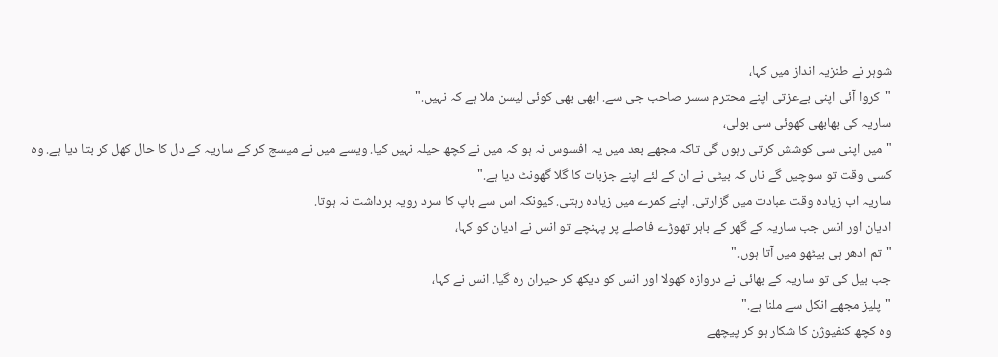شوہر نے طنزیہ انداز میں کہا،
"کروا آئی اپنی بےعزتی اپنے محترم سسر صاحب جی سے. ابھی بھی کوئی لیسن ملا ہے کہ نہیں."
ساریہ کی بھابھی کھوئی سی بولی،
"میں اپنی سی کوشش کرتی رہوں گی تاکہ مجھے بعد میں یہ افسوس نہ ہو کہ میں نے کچھ حیلہ نہیں کیا. ویسے میں نے میسج کر کے ساریہ کے دل کا حال کھل کر بتا دیا ہے. وہ کسی وقت تو سوچیں گے ناں کہ بیٹی نے ان کے لئے اپنے جزبات کا گلا گھونٹ دیا ہے."
ساریہ اب زیادہ وقت عبادت میں گزارتی. اپنے کمرے میں زیادہ رہتی. کیونکہ اس سے باپ کا سرد رویہ برداشت نہ ہوتا.
ادیان اور انس جب ساریہ کے گھر کے باہر تھوڑے فاصلے پر پہنچے تو انس نے ادیان کو کہا،
"تم ادھر ہی بیٹھو میں آتا ہوں."
جب بیل کی تو ساریہ کے بھائی نے دروازہ کھولا اور انس کو دیکھ کر حیران رہ گیا. انس نے کہا،
"پلیز مجھے انکل سے ملنا ہے."
وہ کچھ کنفیوژن کا شکار ہو کر پیچھے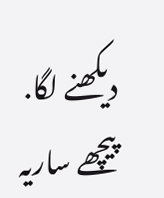دیکھنے لگا. پیچھے ساریہ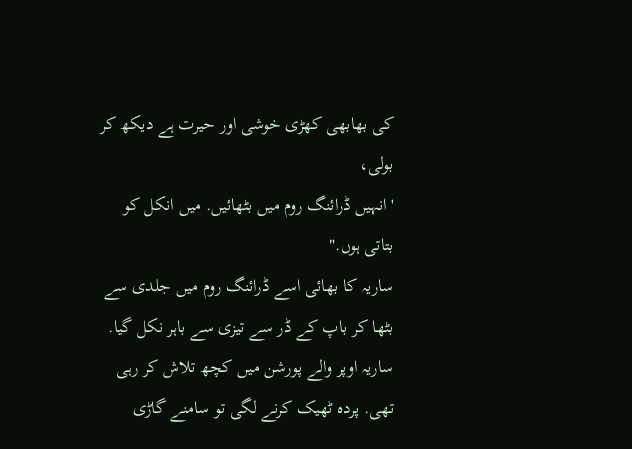کی بھابھی کھڑی خوشی اور حیرت ہے دیکھ کر بولی،
'انہیں ڈرائنگ روم میں بٹھائیں. میں انکل کو بتاتی ہوں."
ساریہ کا بھائی اسے ڈرائنگ روم میں جلدی سے بٹھا کر باپ کے ڈر سے تیزی سے باہر نکل گیا.
ساریہ اوپر والے پورشن میں کچھ تلاش کر رہی تھی. پردہ ٹھیک کرنے لگی تو سامنے گاڑی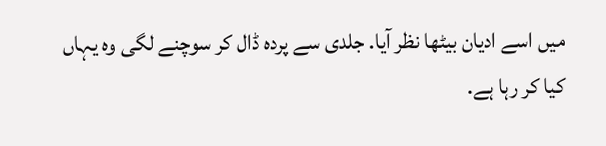میں اسے ادیان بیٹھا نظر آیا. جلدی سے پردہ ڈال کر سوچنے لگی وہ یہاں کیا کر رہا ہے.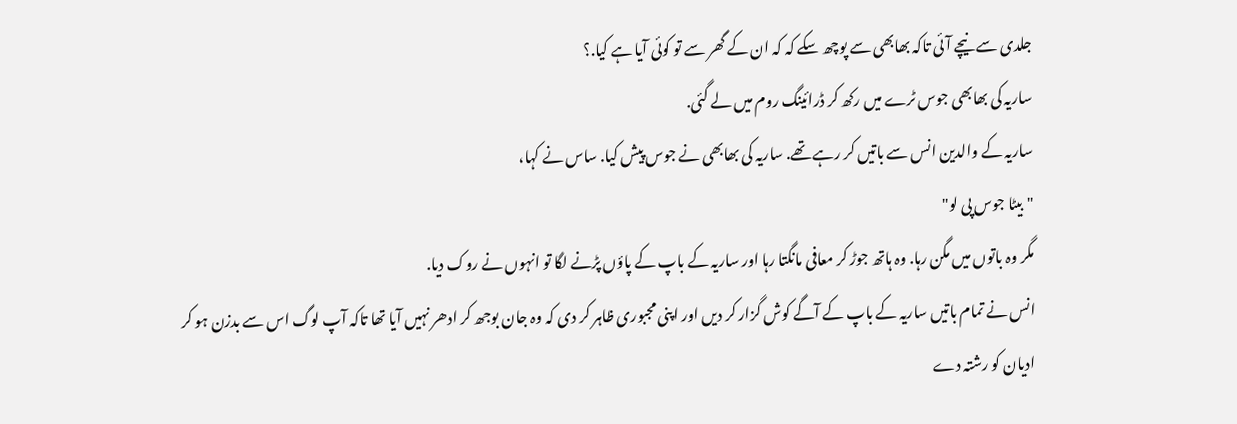جلدی سے نیچے آئی تاکہ بھابھی سے پوچھ سکے کہ کہ ان کے گھر سے تو کوئی آیا ہے کیا.؟
ساریہ کی بھابھی جوس ٹرے میں رکھ کر ڈرائینگ روم میں لے گئی.
ساریہ کے والدین انس سے باتیں کر رہے تھے. ساریہ کی بھابھی نے جوس پیش کیا. ساس نے کہا،
"بیٹا جوس پی لو"
مگر وہ باتوں میں مگن رہا. وہ ہاتھ جوڑ کر معافی مانگتا رہا اور ساریہ کے باپ کے پاؤں پڑنے لگا تو انہوں نے روک دیا.
انس نے تمام باتیں ساریہ کے باپ کے آگے کوش گزار کر دیں اور اپنی مجبوری ظاہر کر دی کہ وہ جان بوجھ کر ادھر نہیں آیا تھا تاکہ آپ لوگ اس سے بدزن ہو کر ادیان کو رشتہ دے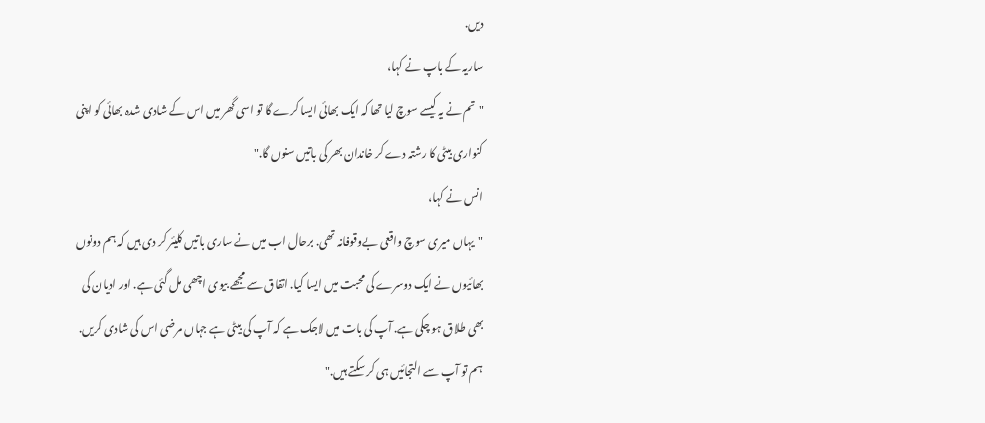دیں.
ساریہ کے باپ نے کہا،
"تم نے یہ کیسے سوچ لیا تھا کہ ایک بھائی ایسا کرے گا تو اسی گھر میں اس کے شادی شدہ بھائی کو اپنی کنواری بیٹی کا رشتہ دے کر خاندان بھر کی باتیں سنوں گا."
انس نے کہا،
"یہاں میری سوچ واقعی بےوقوفانہ تھی. برحال اب میں نے ساری باتیں کلیئر کر دی ہیں کہ ہم دونوں بھائیوں نے ایک دوسرے کی محبت میں ایسا کیا. اتفاق سے مجھے بیوی اچھی مل گئی ہے. اور ادیان کی بھی طلاق ہو چکی ہے. آپ کی بات میں لاجک ہے کہ آپ کی بیٹی ہے جہاں مرضی اس کی شادی کریں. ہم تو آپ سے التجائیں ہی کر سکتے ہیں."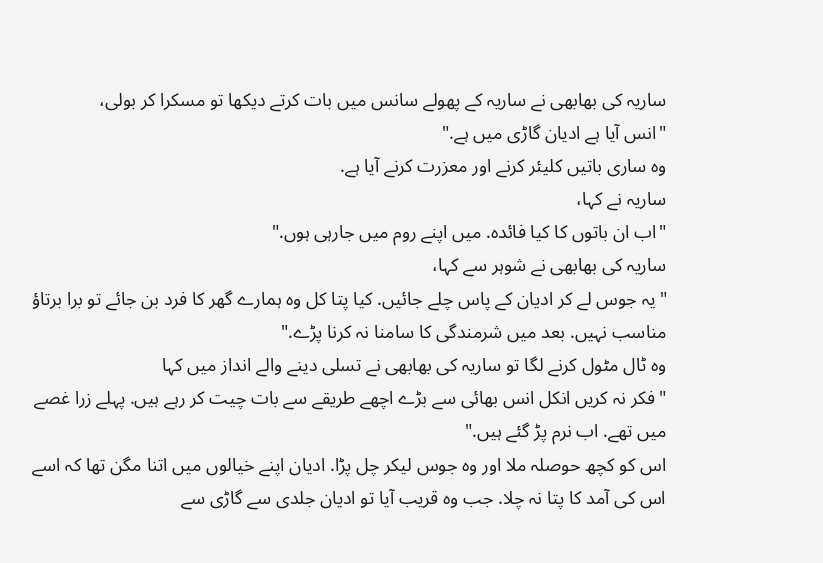ساریہ کی بھابھی نے ساریہ کے پھولے سانس میں بات کرتے دیکھا تو مسکرا کر بولی،
"انس آیا ہے ادیان گاڑی میں ہے."
وہ ساری باتیں کلیئر کرنے اور معزرت کرنے آیا ہے.
ساریہ نے کہا،
"اب ان باتوں کا کیا فائدہ. میں اپنے روم میں جارہی ہوں."
ساریہ کی بھابھی نے شوہر سے کہا،
"یہ جوس لے کر ادیان کے پاس چلے جائیں. کیا پتا کل وہ ہمارے گھر کا فرد بن جائے تو برا برتاؤ مناسب نہیں. بعد میں شرمندگی کا سامنا نہ کرنا پڑے."
وہ ٹال مٹول کرنے لگا تو ساریہ کی بھابھی نے تسلی دینے والے انداز میں کہا
"فکر نہ کریں انکل انس بھائی سے بڑے اچھے طریقے سے بات چیت کر رہے ہیں. پہلے زرا غصے میں تھے. اب نرم پڑ گئے ہیں."
اس کو کچھ حوصلہ ملا اور وہ جوس لیکر چل پڑا. ادیان اپنے خیالوں میں اتنا مگن تھا کہ اسے اس کی آمد کا پتا نہ چلا. جب وہ قریب آیا تو ادیان جلدی سے گاڑی سے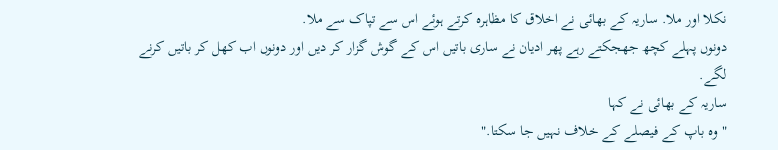نکلا اور ملا. ساریہ کے بھائی نے اخلاق کا مظاہرہ کرتے ہوئے اس سے تپاک سے ملا.
دونوں پہلے کچھ جھجکتے رہے پھر ادیان نے ساری باتیں اس کے گوش گزار کر دیں اور دونوں اب کھل کر باتیں کرنے لگے.
ساریہ کے بھائی نے کہا
"وہ باپ کے فیصلے کے خلاف نہیں جا سکتا."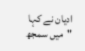ادیان نے کہا
"میں سمجھ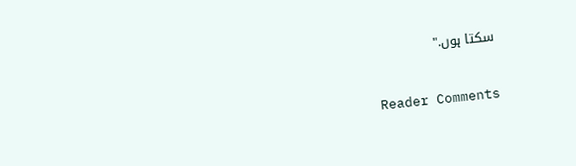سکتا ہوں."

Reader Comments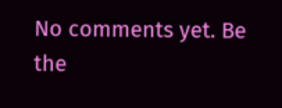No comments yet. Be the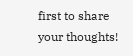first to share your thoughts!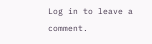Log in to leave a comment.